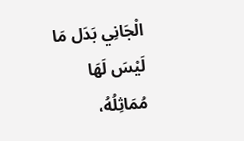الْجَانِي بَدَل مَا لَيْسَ لَهَا مُمَاثِلُهُ،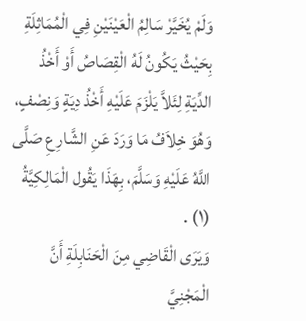وَلَمْ يُخَيَّرْ سَالِمُ الْعَيْنَيْنِ فِي الْمُمَاثِلَةِ بِحَيْثُ يَكُونُ لَهُ الْقِصَاصُ أَوْ أَخْذُ الدِّيَةِ لِئَلاَّ يَلْزَمَ عَلَيْهِ أَخْذُ دِيَةٍ وَنِصْفٍ، وَهُوَ خِلاَفُ مَا وَرَدَ عَنِ الشَّارِعِ صَلَّى اللَّهُ عَلَيْهِ وَسَلَّمَ، بِهَذَا يَقُول الْمَالِكِيَّةُ (١) .
وَيَرَى الْقَاضِي مِنَ الْحَنَابِلَةِ أَنَّ الْمَجْنِيَّ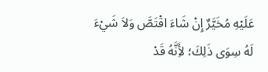عَلَيْهِ مُخَيَّرٌ إِنْ شَاءَ اقْتَصَّ وَلاَ شَيْءَ لَهُ سِوَى ذَلِكَ؛ لأَِنَّهُ قَدْ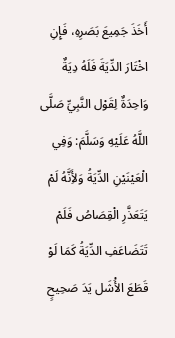أَخَذَ جَمِيعَ بَصَرِهِ، فَإِنِ اخْتَارَ الدِّيَةَ فَلَهُ دِيَةٌ وَاحِدَةٌ لِقَوْل النَّبِيِّ صَلَّى اللَّهُ عَلَيْهِ وَسَلَّمَ: وَفِي الْعَيْنَيْنِ الدِّيَةُ وَلأَِنَّهُ لَمْ يَتَعَذَّرِ الْقِصَاصُ فَلَمْ تَتَضَاعَفِ الدِّيَةُ كَمَا لَوْ قَطَعَ الأَْشَل يَدَ صَحِيحٍ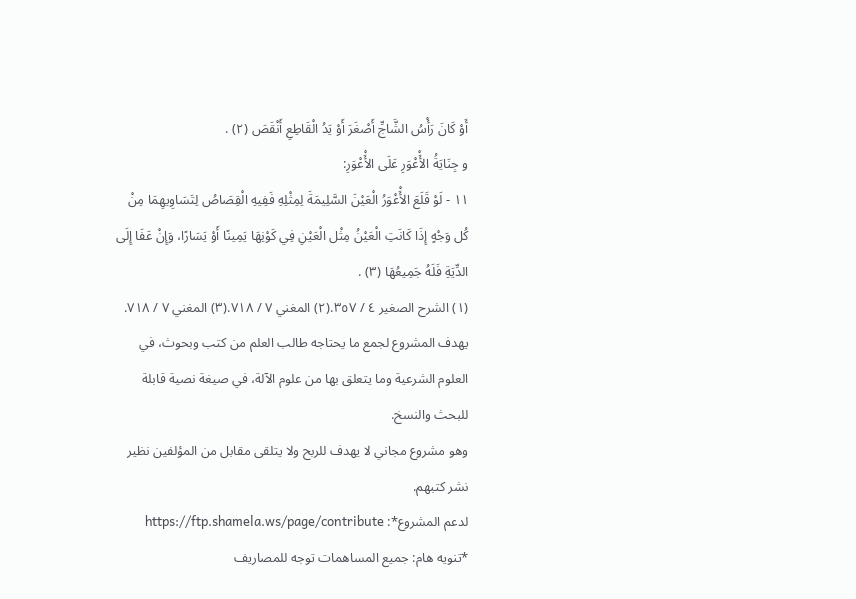أَوْ كَانَ رَأْسُ الشَّاجِّ أَصْغَرَ أَوْ يَدُ الْقَاطِعِ أَنْقَصَ (٢) .
و جِنَايَةُ الأَْعْوَرِ عَلَى الأَْعْوَرِ:
١١ - لَوْ قَلَعَ الأَْعْوَرُ الْعَيْنَ السَّلِيمَةَ لِمِثْلِهِ فَفِيهِ الْقِصَاصُ لِتَسَاوِيهِمَا مِنْ كُل وَجْهٍ إِذَا كَانَتِ الْعَيْنُ مِثْل الْعَيْنِ فِي كَوْنِهَا يَمِينًا أَوْ يَسَارًا، وَإِنْ عَفَا إِلَى الدِّيَةِ فَلَهُ جَمِيعُهَا (٣) .
(١) الشرح الصغير ٤ / ٣٥٧.(٢) المغني ٧ / ٧١٨.(٣) المغني ٧ / ٧١٨.
يهدف المشروع لجمع ما يحتاجه طالب العلم من كتب وبحوث، في العلوم الشرعية وما يتعلق بها من علوم الآلة، في صيغة نصية قابلة للبحث والنسخ.
وهو مشروع مجاني لا يهدف للربح ولا يتلقى مقابل من المؤلفين نظير نشر كتبهم.
لدعم المشروع*: https://ftp.shamela.ws/page/contribute
*تنويه هام: جميع المساهمات توجه للمصاريف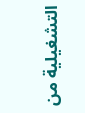التشغيلية من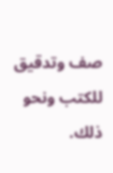صف وتدقيق للكتب ونحو ذلك.